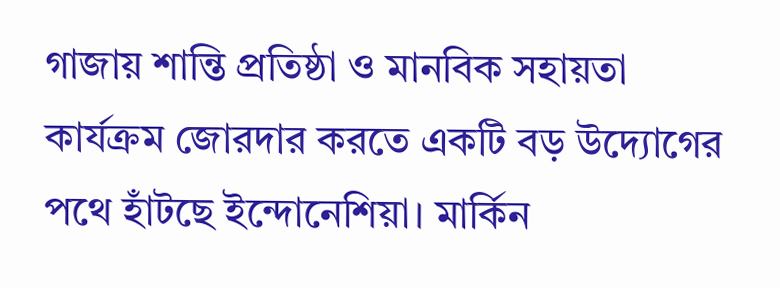গাজায় শান্তি প্রতিষ্ঠা ও মানবিক সহায়তা কার্যক্রম জোরদার করতে একটি বড় উদ্যোগের পথে হাঁটছে ইন্দোনেশিয়া। মার্কিন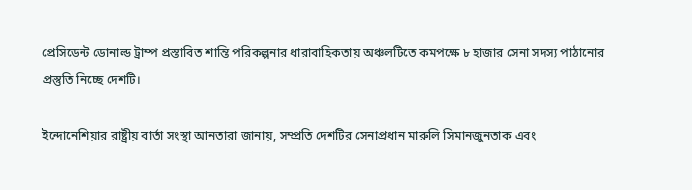প্রেসিডেন্ট ডোনাল্ড ট্রাম্প প্রস্তাবিত শান্তি পরিকল্পনার ধারাবাহিকতায় অঞ্চলটিতে কমপক্ষে ৮ হাজার সেনা সদস্য পাঠানোর প্রস্তুতি নিচ্ছে দেশটি।

ইন্দোনেশিয়ার রাষ্ট্রীয় বার্তা সংস্থা আনতারা জানায়, সম্প্রতি দেশটির সেনাপ্রধান মারুলি সিমানজুনতাক এবং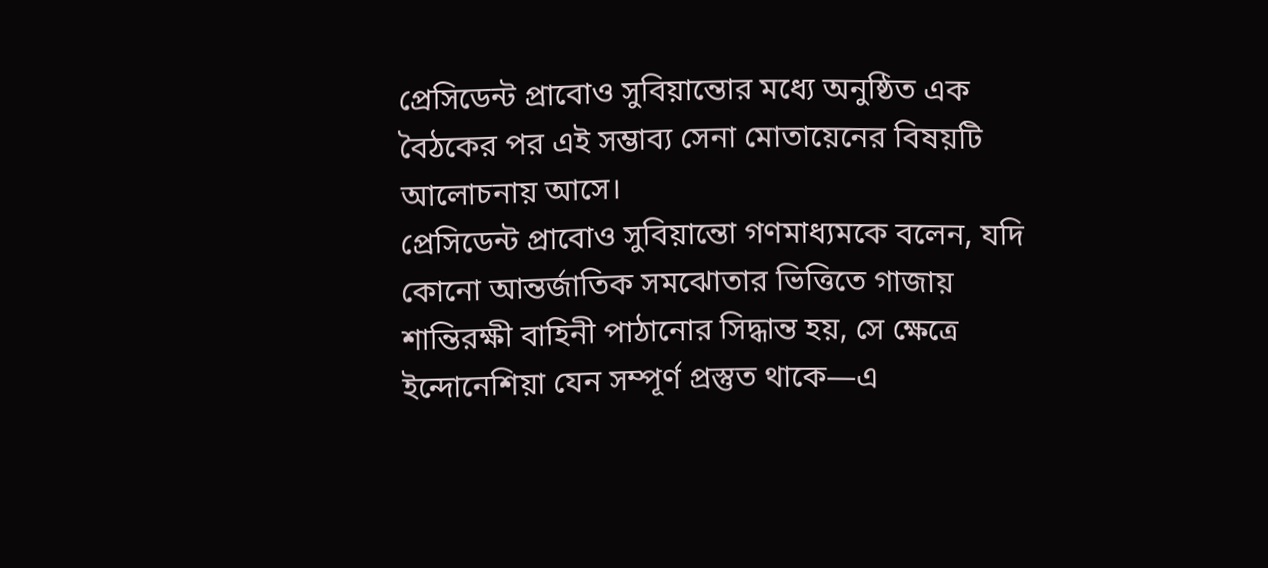প্রেসিডেন্ট প্রাবোও সুবিয়ান্তোর মধ্যে অনুষ্ঠিত এক বৈঠকের পর এই সম্ভাব্য সেনা মোতায়েনের বিষয়টি আলোচনায় আসে।
প্রেসিডেন্ট প্রাবোও সুবিয়ান্তো গণমাধ্যমকে বলেন, যদি কোনো আন্তর্জাতিক সমঝোতার ভিত্তিতে গাজায় শান্তিরক্ষী বাহিনী পাঠানোর সিদ্ধান্ত হয়, সে ক্ষেত্রে ইন্দোনেশিয়া যেন সম্পূর্ণ প্রস্তুত থাকে—এ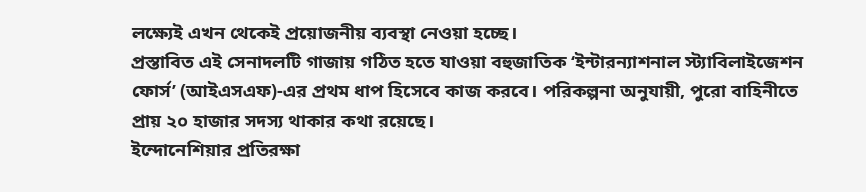লক্ষ্যেই এখন থেকেই প্রয়োজনীয় ব্যবস্থা নেওয়া হচ্ছে।
প্রস্তাবিত এই সেনাদলটি গাজায় গঠিত হতে যাওয়া বহুজাতিক ‘ইন্টারন্যাশনাল স্ট্যাবিলাইজেশন ফোর্স’ (আইএসএফ)-এর প্রথম ধাপ হিসেবে কাজ করবে। পরিকল্পনা অনুযায়ী, পুরো বাহিনীতে প্রায় ২০ হাজার সদস্য থাকার কথা রয়েছে।
ইন্দোনেশিয়ার প্রতিরক্ষা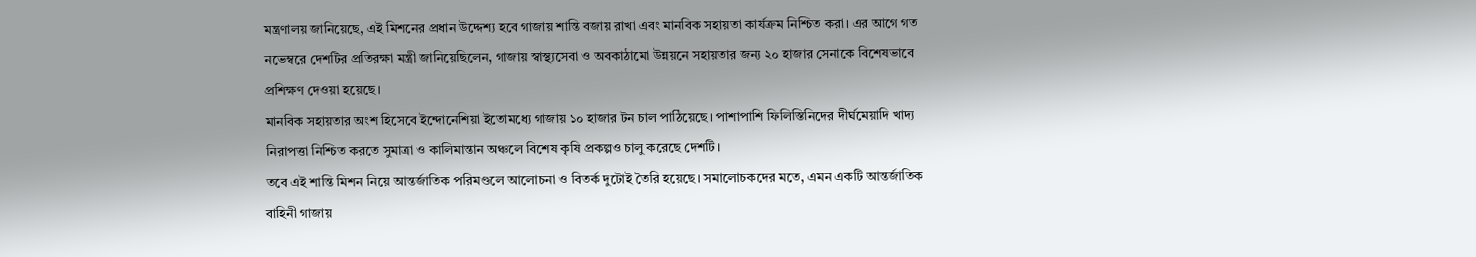মন্ত্রণালয় জানিয়েছে, এই মিশনের প্রধান উদ্দেশ্য হবে গাজায় শান্তি বজায় রাখা এবং মানবিক সহায়তা কার্যক্রম নিশ্চিত করা। এর আগে গত নভেম্বরে দেশটির প্রতিরক্ষা মন্ত্রী জানিয়েছিলেন, গাজায় স্বাস্থ্যসেবা ও অবকাঠামো উন্নয়নে সহায়তার জন্য ২০ হাজার সেনাকে বিশেষভাবে প্রশিক্ষণ দেওয়া হয়েছে।
মানবিক সহায়তার অংশ হিসেবে ইন্দোনেশিয়া ইতোমধ্যে গাজায় ১০ হাজার টন চাল পাঠিয়েছে। পাশাপাশি ফিলিস্তিনিদের দীর্ঘমেয়াদি খাদ্য নিরাপত্তা নিশ্চিত করতে সুমাত্রা ও কালিমান্তান অঞ্চলে বিশেষ কৃষি প্রকল্পও চালু করেছে দেশটি।
তবে এই শান্তি মিশন নিয়ে আন্তর্জাতিক পরিমণ্ডলে আলোচনা ও বিতর্ক দুটোই তৈরি হয়েছে। সমালোচকদের মতে, এমন একটি আন্তর্জাতিক বাহিনী গাজায়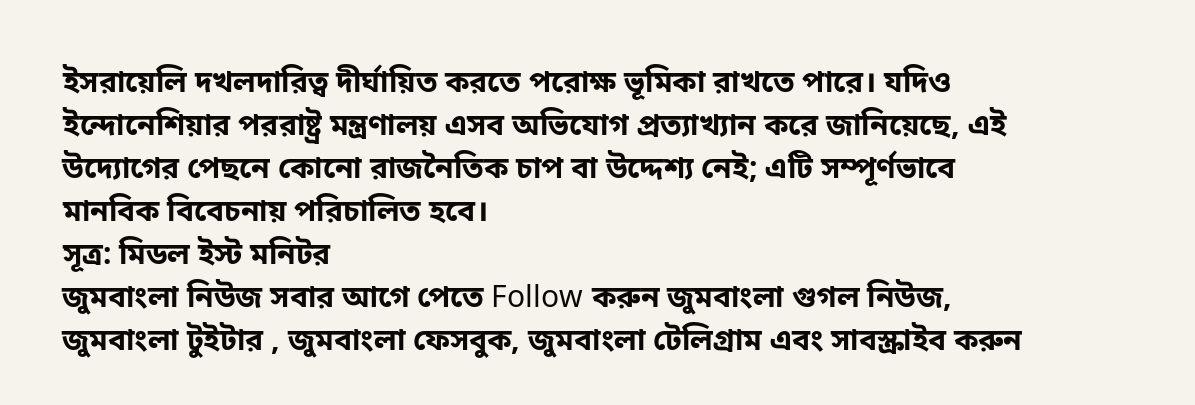ইসরায়েলি দখলদারিত্ব দীর্ঘায়িত করতে পরোক্ষ ভূমিকা রাখতে পারে। যদিও ইন্দোনেশিয়ার পররাষ্ট্র মন্ত্রণালয় এসব অভিযোগ প্রত্যাখ্যান করে জানিয়েছে, এই উদ্যোগের পেছনে কোনো রাজনৈতিক চাপ বা উদ্দেশ্য নেই; এটি সম্পূর্ণভাবে মানবিক বিবেচনায় পরিচালিত হবে।
সূত্র: মিডল ইস্ট মনিটর
জুমবাংলা নিউজ সবার আগে পেতে Follow করুন জুমবাংলা গুগল নিউজ, জুমবাংলা টুইটার , জুমবাংলা ফেসবুক, জুমবাংলা টেলিগ্রাম এবং সাবস্ক্রাইব করুন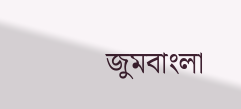জুমবাংলা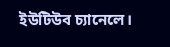ইউটিউব চ্যানেলে।